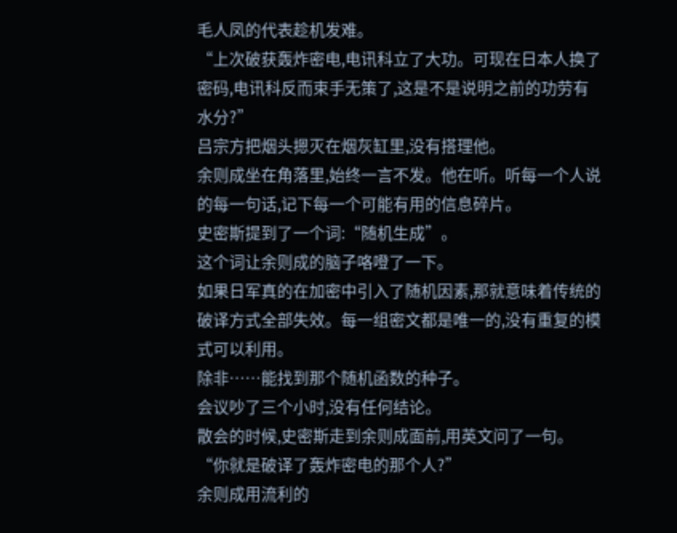毛人凤的代表趁机发难。
“上次破获轰炸密电,电讯科立了大功。可现在日本人换了密码,电讯科反而束手无策了,这是不是说明之前的功劳有水分?”
吕宗方把烟头摁灭在烟灰缸里,没有搭理他。
余则成坐在角落里,始终一言不发。他在听。听每一个人说的每一句话,记下每一个可能有用的信息碎片。
史密斯提到了一个词:“随机生成”。
这个词让余则成的脑子咯噔了一下。
如果日军真的在加密中引入了随机因素,那就意味着传统的破译方式全部失效。每一组密文都是唯一的,没有重复的模式可以利用。
除非……能找到那个随机函数的种子。
会议吵了三个小时,没有任何结论。
散会的时候,史密斯走到余则成面前,用英文问了一句。
“你就是破译了轰炸密电的那个人?”
余则成用流利的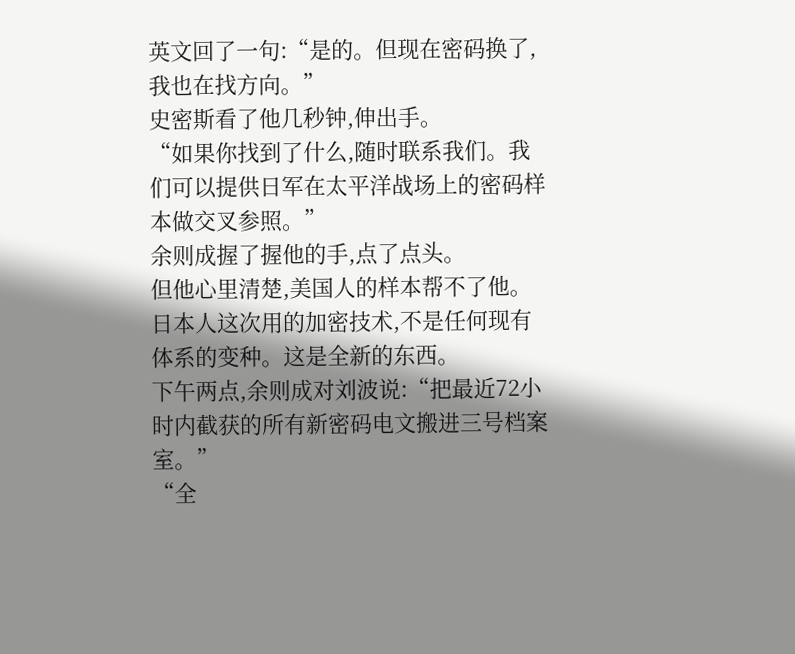英文回了一句:“是的。但现在密码换了,我也在找方向。”
史密斯看了他几秒钟,伸出手。
“如果你找到了什么,随时联系我们。我们可以提供日军在太平洋战场上的密码样本做交叉参照。”
余则成握了握他的手,点了点头。
但他心里清楚,美国人的样本帮不了他。日本人这次用的加密技术,不是任何现有体系的变种。这是全新的东西。
下午两点,余则成对刘波说:“把最近72小时内截获的所有新密码电文搬进三号档案室。”
“全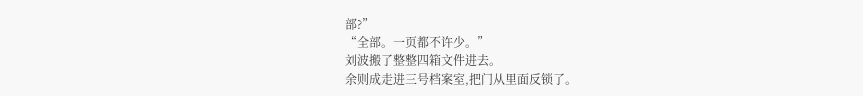部?”
“全部。一页都不许少。”
刘波搬了整整四箱文件进去。
余则成走进三号档案室,把门从里面反锁了。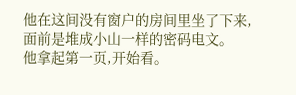他在这间没有窗户的房间里坐了下来,面前是堆成小山一样的密码电文。
他拿起第一页,开始看。